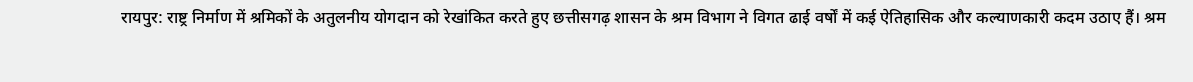रायपुर: राष्ट्र निर्माण में श्रमिकों के अतुलनीय योगदान को रेखांकित करते हुए छत्तीसगढ़ शासन के श्रम विभाग ने विगत ढाई वर्षों में कई ऐतिहासिक और कल्याणकारी कदम उठाए हैं। श्रम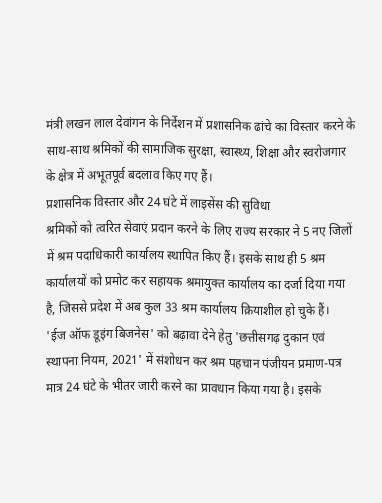मंत्री लखन लाल देवांगन के निर्देशन में प्रशासनिक ढांचे का विस्तार करने के साथ-साथ श्रमिकों की सामाजिक सुरक्षा, स्वास्थ्य, शिक्षा और स्वरोजगार के क्षेत्र में अभूतपूर्व बदलाव किए गए हैं।
प्रशासनिक विस्तार और 24 घंटे में लाइसेंस की सुविधा
श्रमिकों को त्वरित सेवाएं प्रदान करने के लिए राज्य सरकार ने 5 नए जिलों में श्रम पदाधिकारी कार्यालय स्थापित किए हैं। इसके साथ ही 5 श्रम कार्यालयों को प्रमोट कर सहायक श्रमायुक्त कार्यालय का दर्जा दिया गया है, जिससे प्रदेश में अब कुल 33 श्रम कार्यालय क्रियाशील हो चुके हैं।
'ईज ऑफ डूइंग बिजनेस' को बढ़ावा देने हेतु 'छत्तीसगढ़ दुकान एवं स्थापना नियम, 2021' में संशोधन कर श्रम पहचान पंजीयन प्रमाण-पत्र मात्र 24 घंटे के भीतर जारी करने का प्रावधान किया गया है। इसके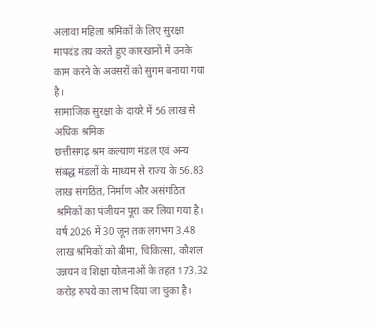अलावा महिला श्रमिकों के लिए सुरक्षा मापदंड तय करते हुए कारखानों में उनके काम करने के अवसरों को सुगम बनाया गया है।
सामाजिक सुरक्षा के दायरे में 56 लाख से अधिक श्रमिक
छत्तीसगढ़ श्रम कल्याण मंडल एवं अन्य संबद्ध मंडलों के माध्यम से राज्य के 56.83 लाख संगठित, निर्माण और असंगठित श्रमिकों का पंजीयन पूरा कर लिया गया है। वर्ष 2026 में 30 जून तक लगभग 3.48 लाख श्रमिकों को बीमा, चिकित्सा, कौशल उन्नयन व शिक्षा योजनाओं के तहत 173.32 करोड़ रुपये का लाभ दिया जा चुका है।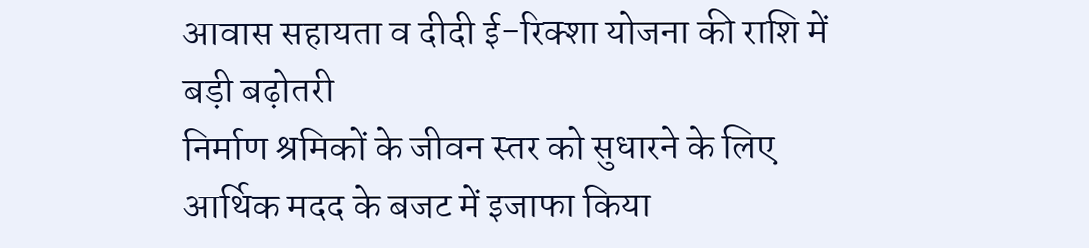आवास सहायता व दीदी ई-रिक्शा योजना की राशि में बड़ी बढ़ोतरी
निर्माण श्रमिकों के जीवन स्तर को सुधारने के लिए आर्थिक मदद के बजट में इजाफा किया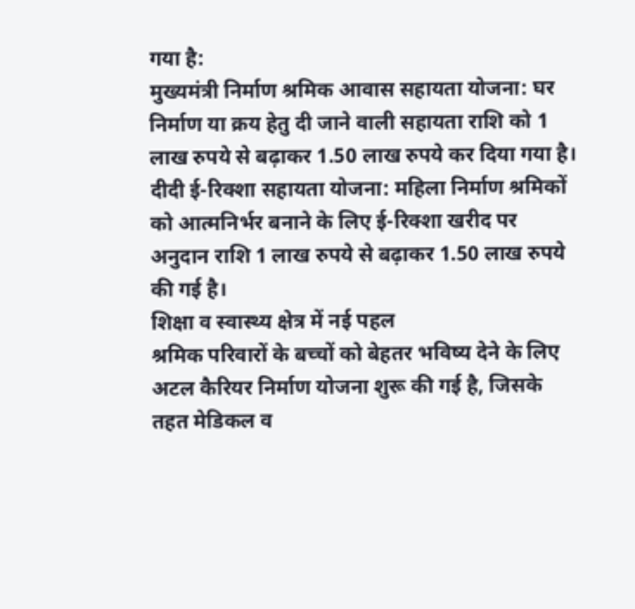गया है:
मुख्यमंत्री निर्माण श्रमिक आवास सहायता योजना: घर निर्माण या क्रय हेतु दी जाने वाली सहायता राशि को 1 लाख रुपये से बढ़ाकर 1.50 लाख रुपये कर दिया गया है।
दीदी ई-रिक्शा सहायता योजना: महिला निर्माण श्रमिकों को आत्मनिर्भर बनाने के लिए ई-रिक्शा खरीद पर अनुदान राशि 1 लाख रुपये से बढ़ाकर 1.50 लाख रुपये की गई है।
शिक्षा व स्वास्थ्य क्षेत्र में नई पहल
श्रमिक परिवारों के बच्चों को बेहतर भविष्य देने के लिए अटल कैरियर निर्माण योजना शुरू की गई है, जिसके तहत मेडिकल व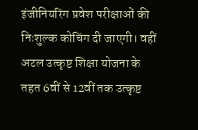इंजीनियरिंग प्रवेश परीक्षाओं की निःशुल्क कोचिंग दी जाएगी। वहीं अटल उत्कृष्ट शिक्षा योजना के तहत 6वीं से 12वीं तक उत्कृष्ट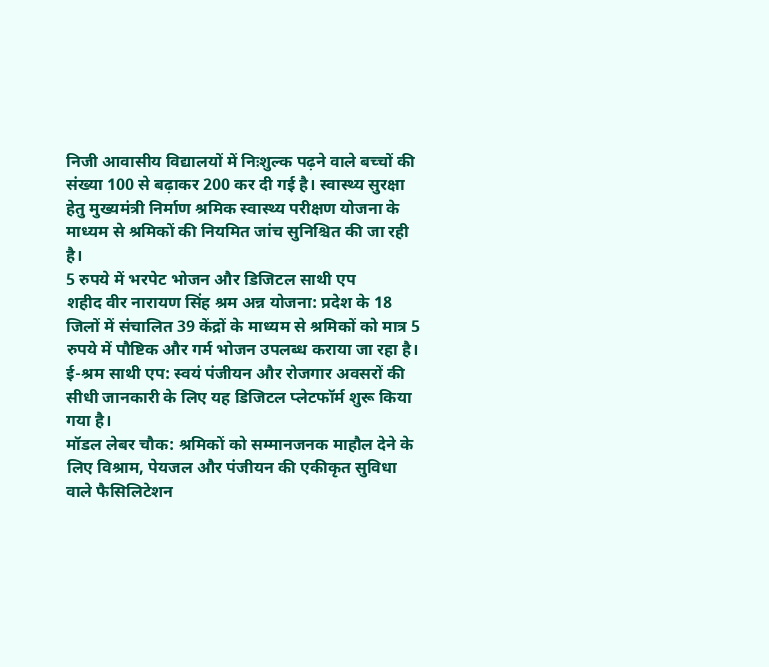निजी आवासीय विद्यालयों में निःशुल्क पढ़ने वाले बच्चों की संख्या 100 से बढ़ाकर 200 कर दी गई है। स्वास्थ्य सुरक्षा हेतु मुख्यमंत्री निर्माण श्रमिक स्वास्थ्य परीक्षण योजना के माध्यम से श्रमिकों की नियमित जांच सुनिश्चित की जा रही है।
5 रुपये में भरपेट भोजन और डिजिटल साथी एप
शहीद वीर नारायण सिंह श्रम अन्न योजना: प्रदेश के 18 जिलों में संचालित 39 केंद्रों के माध्यम से श्रमिकों को मात्र 5 रुपये में पौष्टिक और गर्म भोजन उपलब्ध कराया जा रहा है।
ई-श्रम साथी एप: स्वयं पंजीयन और रोजगार अवसरों की सीधी जानकारी के लिए यह डिजिटल प्लेटफॉर्म शुरू किया गया है।
मॉडल लेबर चौक: श्रमिकों को सम्मानजनक माहौल देने के लिए विश्राम, पेयजल और पंजीयन की एकीकृत सुविधा वाले फैसिलिटेशन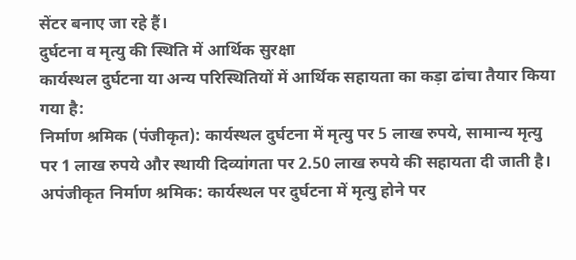सेंटर बनाए जा रहे हैं।
दुर्घटना व मृत्यु की स्थिति में आर्थिक सुरक्षा
कार्यस्थल दुर्घटना या अन्य परिस्थितियों में आर्थिक सहायता का कड़ा ढांचा तैयार किया गया है:
निर्माण श्रमिक (पंजीकृत): कार्यस्थल दुर्घटना में मृत्यु पर 5 लाख रुपये, सामान्य मृत्यु पर 1 लाख रुपये और स्थायी दिव्यांगता पर 2.50 लाख रुपये की सहायता दी जाती है।
अपंजीकृत निर्माण श्रमिक: कार्यस्थल पर दुर्घटना में मृत्यु होने पर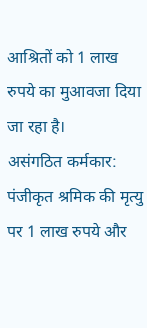आश्रितों को 1 लाख रुपये का मुआवजा दिया जा रहा है।
असंगठित कर्मकार: पंजीकृत श्रमिक की मृत्यु पर 1 लाख रुपये और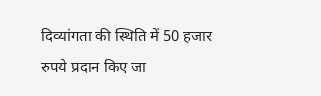दिव्यांगता की स्थिति में 50 हजार रुपये प्रदान किए जा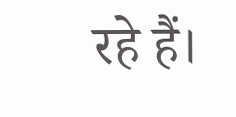रहे हैं।